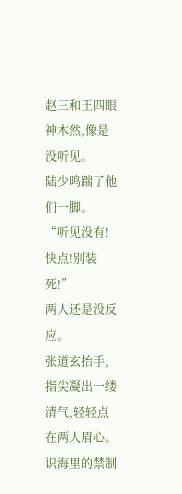赵三和王四眼神木然,像是没听见。
陆少鸣踹了他们一脚。
“听见没有!快点!别装死!”
两人还是没反应。
张道玄抬手,指尖凝出一缕清气,轻轻点在两人眉心。识海里的禁制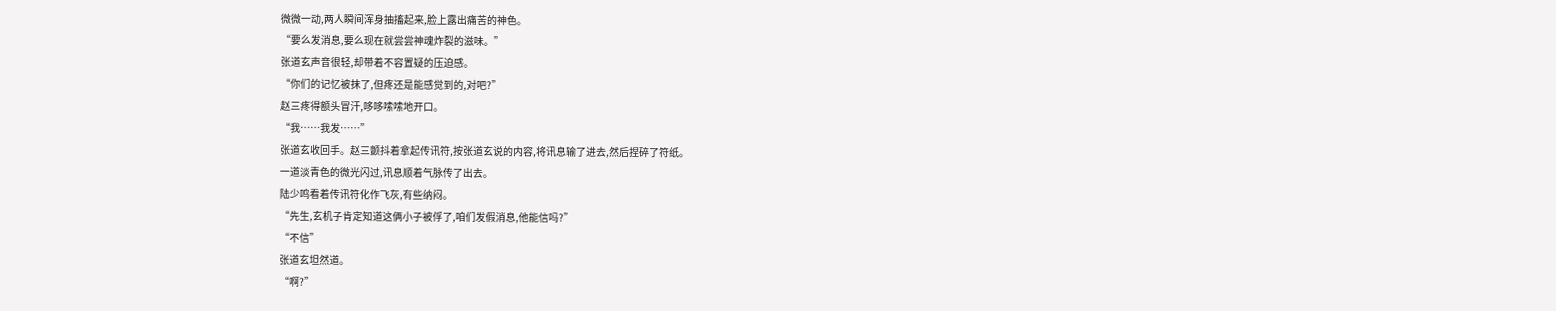微微一动,两人瞬间浑身抽搐起来,脸上露出痛苦的神色。
“要么发消息,要么现在就尝尝神魂炸裂的滋味。”
张道玄声音很轻,却带着不容置疑的压迫感。
“你们的记忆被抹了,但疼还是能感觉到的,对吧?”
赵三疼得额头冒汗,哆哆嗦嗦地开口。
“我……我发……”
张道玄收回手。赵三颤抖着拿起传讯符,按张道玄说的内容,将讯息输了进去,然后捏碎了符纸。
一道淡青色的微光闪过,讯息顺着气脉传了出去。
陆少鸣看着传讯符化作飞灰,有些纳闷。
“先生,玄机子肯定知道这俩小子被俘了,咱们发假消息,他能信吗?”
“不信”
张道玄坦然道。
“啊?”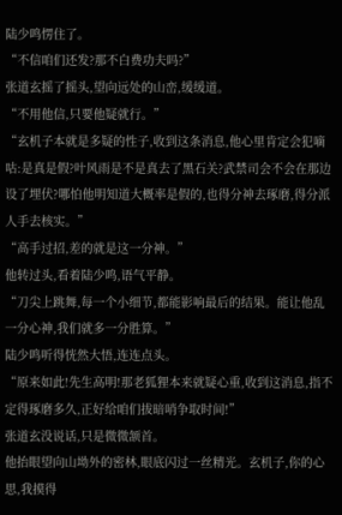陆少鸣愣住了。
“不信咱们还发?那不白费功夫吗?”
张道玄摇了摇头,望向远处的山峦,缓缓道。
“不用他信,只要他疑就行。”
“玄机子本就是多疑的性子,收到这条消息,他心里肯定会犯嘀咕:是真是假?叶风雨是不是真去了黑石关?武禁司会不会在那边设了埋伏?哪怕他明知道大概率是假的,也得分神去琢磨,得分派人手去核实。”
“高手过招,差的就是这一分神。”
他转过头,看着陆少鸣,语气平静。
“刀尖上跳舞,每一个小细节,都能影响最后的结果。能让他乱一分心神,我们就多一分胜算。”
陆少鸣听得恍然大悟,连连点头。
“原来如此!先生高明!那老狐狸本来就疑心重,收到这消息,指不定得琢磨多久,正好给咱们拔暗哨争取时间!”
张道玄没说话,只是微微颔首。
他抬眼望向山坳外的密林,眼底闪过一丝精光。玄机子,你的心思,我摸得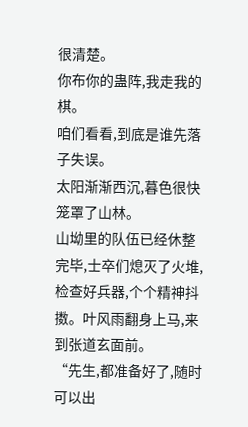很清楚。
你布你的蛊阵,我走我的棋。
咱们看看,到底是谁先落子失误。
太阳渐渐西沉,暮色很快笼罩了山林。
山坳里的队伍已经休整完毕,士卒们熄灭了火堆,检查好兵器,个个精神抖擞。叶风雨翻身上马,来到张道玄面前。
“先生,都准备好了,随时可以出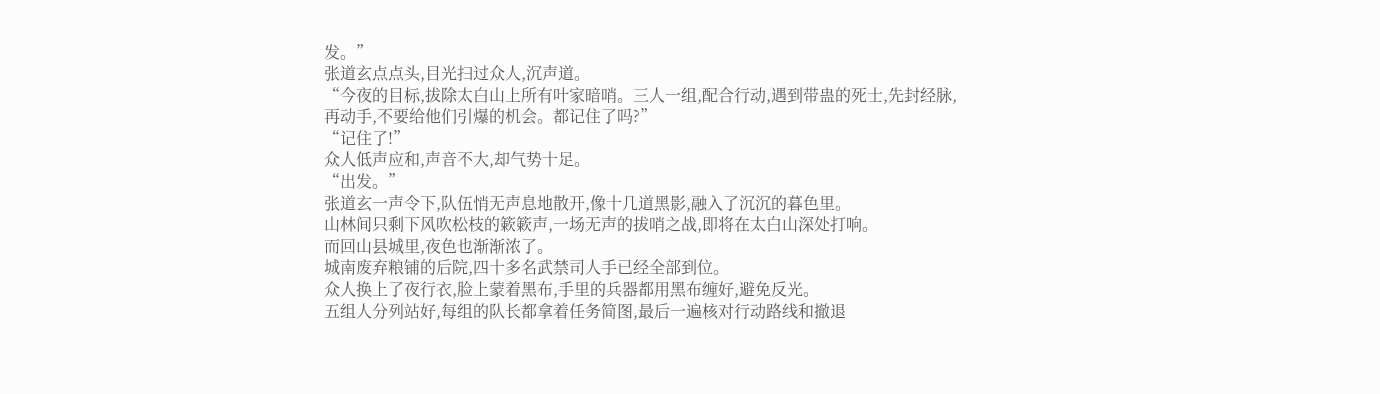发。”
张道玄点点头,目光扫过众人,沉声道。
“今夜的目标,拔除太白山上所有叶家暗哨。三人一组,配合行动,遇到带蛊的死士,先封经脉,再动手,不要给他们引爆的机会。都记住了吗?”
“记住了!”
众人低声应和,声音不大,却气势十足。
“出发。”
张道玄一声令下,队伍悄无声息地散开,像十几道黑影,融入了沉沉的暮色里。
山林间只剩下风吹松枝的簌簌声,一场无声的拔哨之战,即将在太白山深处打响。
而回山县城里,夜色也渐渐浓了。
城南废弃粮铺的后院,四十多名武禁司人手已经全部到位。
众人换上了夜行衣,脸上蒙着黑布,手里的兵器都用黑布缠好,避免反光。
五组人分列站好,每组的队长都拿着任务简图,最后一遍核对行动路线和撤退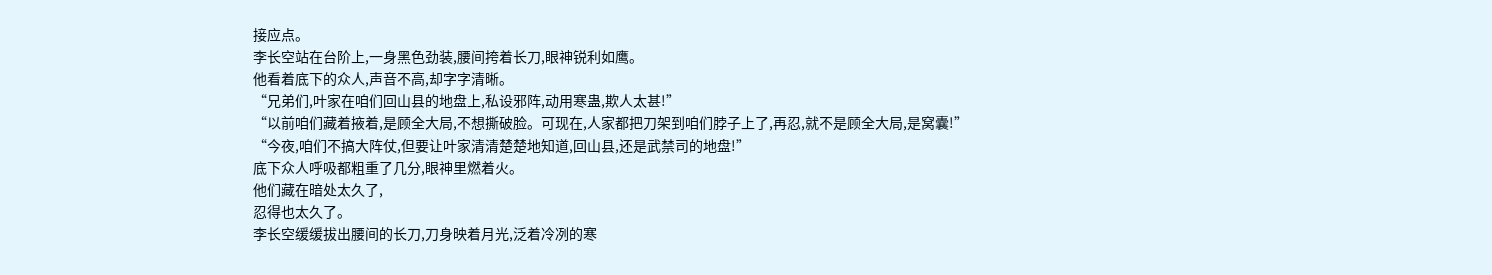接应点。
李长空站在台阶上,一身黑色劲装,腰间挎着长刀,眼神锐利如鹰。
他看着底下的众人,声音不高,却字字清晰。
“兄弟们,叶家在咱们回山县的地盘上,私设邪阵,动用寒蛊,欺人太甚!”
“以前咱们藏着掖着,是顾全大局,不想撕破脸。可现在,人家都把刀架到咱们脖子上了,再忍,就不是顾全大局,是窝囊!”
“今夜,咱们不搞大阵仗,但要让叶家清清楚楚地知道,回山县,还是武禁司的地盘!”
底下众人呼吸都粗重了几分,眼神里燃着火。
他们藏在暗处太久了,
忍得也太久了。
李长空缓缓拔出腰间的长刀,刀身映着月光,泛着冷冽的寒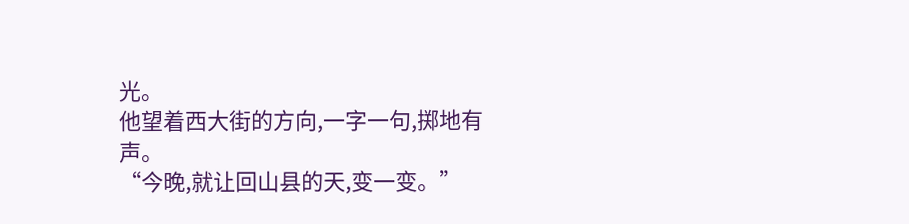光。
他望着西大街的方向,一字一句,掷地有声。
“今晚,就让回山县的天,变一变。”